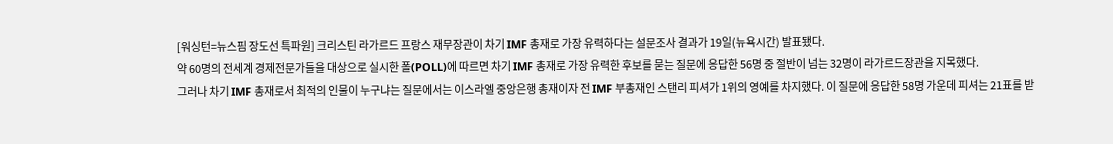[워싱턴=뉴스핌 장도선 특파원] 크리스틴 라가르드 프랑스 재무장관이 차기 IMF 총재로 가장 유력하다는 설문조사 결과가 19일(뉴욕시간) 발표됐다.
약 60명의 전세계 경제전문가들을 대상으로 실시한 폴(POLL)에 따르면 차기 IMF 총재로 가장 유력한 후보를 묻는 질문에 응답한 56명 중 절반이 넘는 32명이 라가르드장관을 지목했다.
그러나 차기 IMF 총재로서 최적의 인물이 누구냐는 질문에서는 이스라엘 중앙은행 총재이자 전 IMF 부총재인 스탠리 피셔가 1위의 영예를 차지했다. 이 질문에 응답한 58명 가운데 피셔는 21표를 받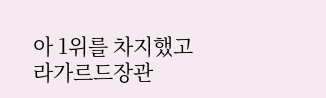아 1위를 차지했고 라가르드장관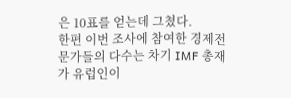은 10표를 얻는데 그쳤다.
한편 이번 조사에 참여한 경제전문가들의 다수는 차기 IMF 총재가 유럽인이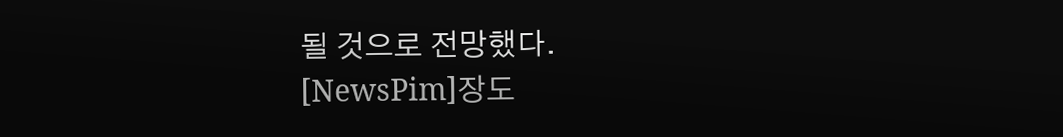될 것으로 전망했다.
[NewsPim]장도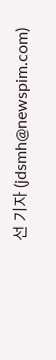선 기자 (jdsmh@newspim.com)